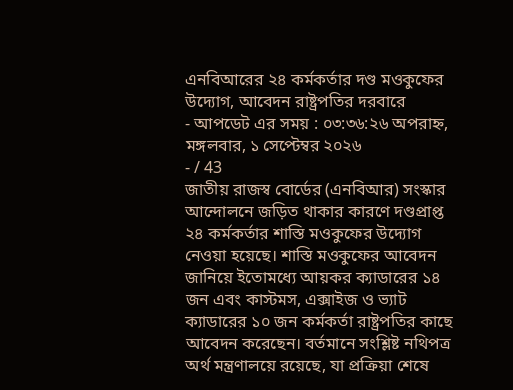এনবিআরের ২৪ কর্মকর্তার দণ্ড মওকুফের উদ্যোগ, আবেদন রাষ্ট্রপতির দরবারে
- আপডেট এর সময় : ০৩:৩৬:২৬ অপরাহ্ন, মঙ্গলবার, ১ সেপ্টেম্বর ২০২৬
- / 43
জাতীয় রাজস্ব বোর্ডের (এনবিআর) সংস্কার আন্দোলনে জড়িত থাকার কারণে দণ্ডপ্রাপ্ত ২৪ কর্মকর্তার শাস্তি মওকুফের উদ্যোগ নেওয়া হয়েছে। শাস্তি মওকুফের আবেদন জানিয়ে ইতোমধ্যে আয়কর ক্যাডারের ১৪ জন এবং কাস্টমস, এক্সাইজ ও ভ্যাট ক্যাডারের ১০ জন কর্মকর্তা রাষ্ট্রপতির কাছে আবেদন করেছেন। বর্তমানে সংশ্লিষ্ট নথিপত্র অর্থ মন্ত্রণালয়ে রয়েছে, যা প্রক্রিয়া শেষে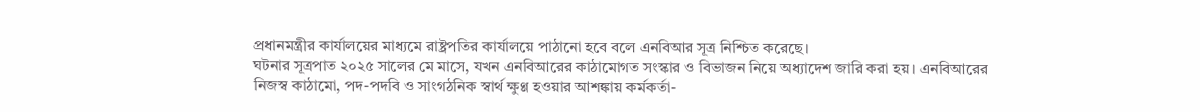প্রধানমন্ত্রীর কার্যালয়ের মাধ্যমে রাষ্ট্রপতির কার্যালয়ে পাঠানো হবে বলে এনবিআর সূত্র নিশ্চিত করেছে।
ঘটনার সূত্রপাত ২০২৫ সালের মে মাসে, যখন এনবিআরের কাঠামোগত সংস্কার ও বিভাজন নিয়ে অধ্যাদেশ জারি করা হয়। এনবিআরের নিজস্ব কাঠামো, পদ-পদবি ও সাংগঠনিক স্বার্থ ক্ষুণ্ণ হওয়ার আশঙ্কায় কর্মকর্তা-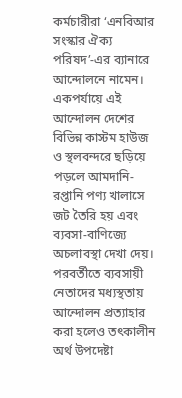কর্মচারীরা ‘এনবিআর সংস্কার ঐক্য পরিষদ’-এর ব্যানারে আন্দোলনে নামেন। একপর্যায়ে এই আন্দোলন দেশের বিভিন্ন কাস্টম হাউজ ও স্থলবন্দরে ছড়িয়ে পড়লে আমদানি-রপ্তানি পণ্য খালাসে জট তৈরি হয় এবং ব্যবসা-বাণিজ্যে অচলাবস্থা দেখা দেয়। পরবর্তীতে ব্যবসায়ী নেতাদের মধ্যস্থতায় আন্দোলন প্রত্যাহার করা হলেও তৎকালীন অর্থ উপদেষ্টা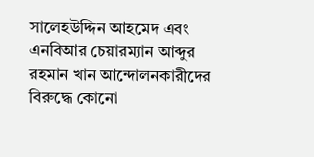সালেহউদ্দিন আহমেদ এবং এনবিআর চেয়ারম্যান আব্দুর রহমান খান আন্দোলনকারীদের বিরুদ্ধে কোনো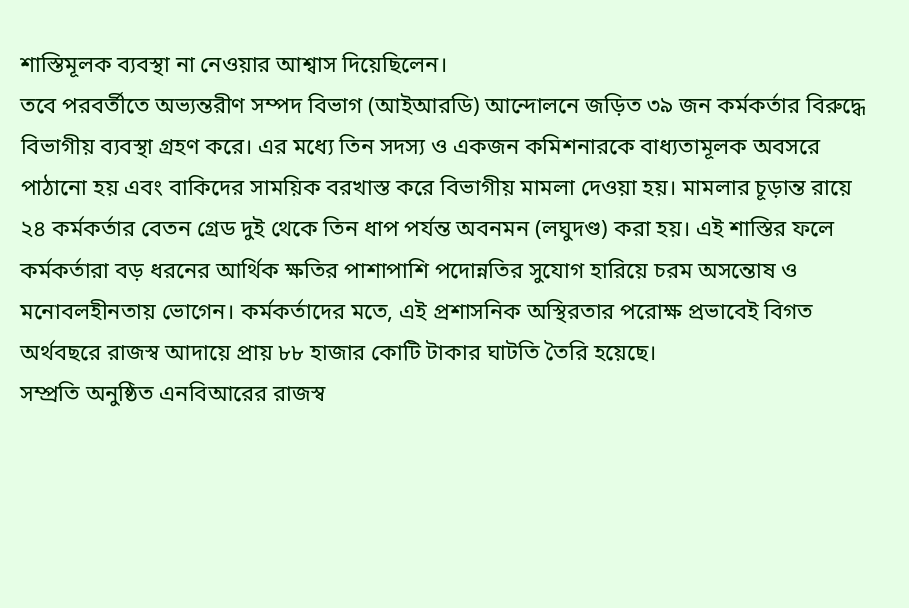শাস্তিমূলক ব্যবস্থা না নেওয়ার আশ্বাস দিয়েছিলেন।
তবে পরবর্তীতে অভ্যন্তরীণ সম্পদ বিভাগ (আইআরডি) আন্দোলনে জড়িত ৩৯ জন কর্মকর্তার বিরুদ্ধে বিভাগীয় ব্যবস্থা গ্রহণ করে। এর মধ্যে তিন সদস্য ও একজন কমিশনারকে বাধ্যতামূলক অবসরে পাঠানো হয় এবং বাকিদের সাময়িক বরখাস্ত করে বিভাগীয় মামলা দেওয়া হয়। মামলার চূড়ান্ত রায়ে ২৪ কর্মকর্তার বেতন গ্রেড দুই থেকে তিন ধাপ পর্যন্ত অবনমন (লঘুদণ্ড) করা হয়। এই শাস্তির ফলে কর্মকর্তারা বড় ধরনের আর্থিক ক্ষতির পাশাপাশি পদোন্নতির সুযোগ হারিয়ে চরম অসন্তোষ ও মনোবলহীনতায় ভোগেন। কর্মকর্তাদের মতে, এই প্রশাসনিক অস্থিরতার পরোক্ষ প্রভাবেই বিগত অর্থবছরে রাজস্ব আদায়ে প্রায় ৮৮ হাজার কোটি টাকার ঘাটতি তৈরি হয়েছে।
সম্প্রতি অনুষ্ঠিত এনবিআরের রাজস্ব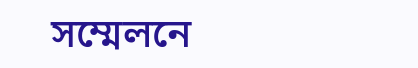সম্মেলনে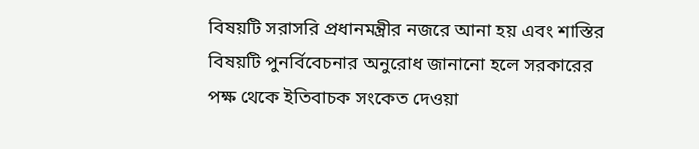বিষয়টি সরাসরি প্রধানমন্ত্রীর নজরে আনা হয় এবং শাস্তির বিষয়টি পুনর্বিবেচনার অনুরোধ জানানো হলে সরকারের পক্ষ থেকে ইতিবাচক সংকেত দেওয়া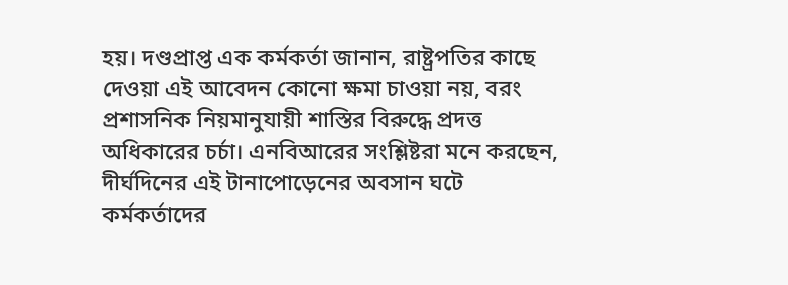হয়। দণ্ডপ্রাপ্ত এক কর্মকর্তা জানান, রাষ্ট্রপতির কাছে দেওয়া এই আবেদন কোনো ক্ষমা চাওয়া নয়, বরং প্রশাসনিক নিয়মানুযায়ী শাস্তির বিরুদ্ধে প্রদত্ত অধিকারের চর্চা। এনবিআরের সংশ্লিষ্টরা মনে করছেন, দীর্ঘদিনের এই টানাপোড়েনের অবসান ঘটে কর্মকর্তাদের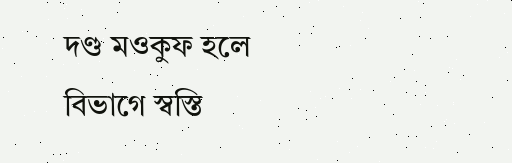দণ্ড মওকুফ হলে বিভাগে স্বস্তি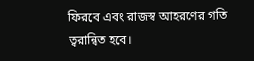ফিরবে এবং রাজস্ব আহরণের গতি ত্বরান্বিত হবে।